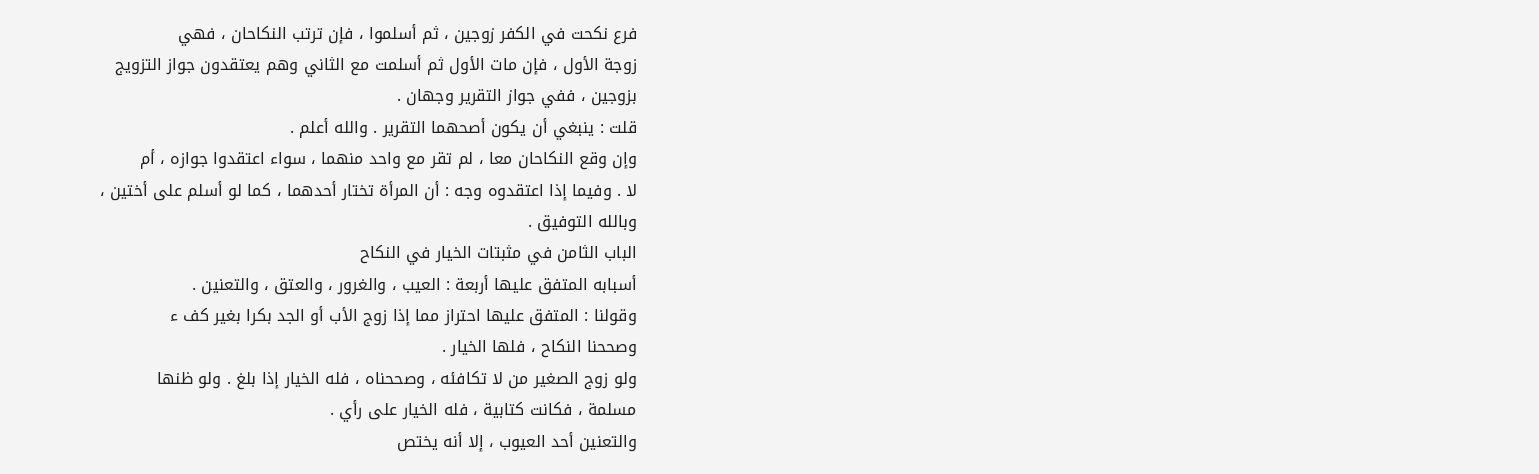فرع نكحت في الكفر زوجين ، ثم أسلموا ، فإن ترتب النكاحان ، فهي
زوجة الأول ، فإن مات الأول ثم أسلمت مع الثاني وهم يعتقدون جواز التزويج
بزوجين ، ففي جواز التقرير وجهان .
قلت : ينبغي أن يكون أصحهما التقرير . والله أعلم .
وإن وقع النكاحان معا ، لم تقر مع واحد منهما ، سواء اعتقدوا جوازه ، أم
لا . وفيما إذا اعتقدوه وجه : أن المرأة تختار أحدهما ، كما لو أسلم على أختين ،
وبالله التوفيق .
الباب الثامن في مثبتات الخيار في النكاح
أسبابه المتفق عليها أربعة : العيب ، والغرور ، والعتق ، والتعنين .
وقولنا : المتفق عليها احتراز مما إذا زوج الأب أو الجد بكرا بغير كف ء
وصححنا النكاح ، فلها الخيار .
ولو زوج الصغير من لا تكافئه ، وصححناه ، فله الخيار إذا بلغ . ولو ظنها
مسلمة ، فكانت كتابية ، فله الخيار على رأي .
والتعنين أحد العيوب ، إلا أنه يختص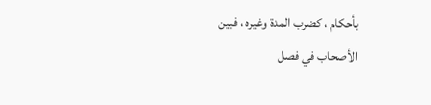بأحكام ، كضرب المدة وغيره ، فبين
الأصحاب في فصل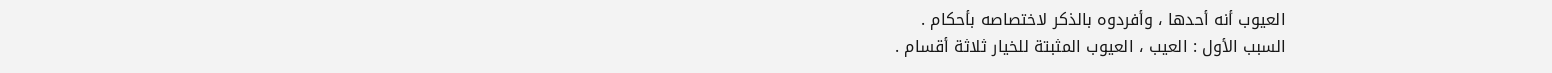العيوب أنه أحدها ، وأفردوه بالذكر لاختصاصه بأحكام .
السبب الأول : العيب ، العيوب المثبتة للخيار ثلاثة أقسام .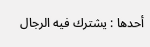أحدها : يشترك فيه الرجال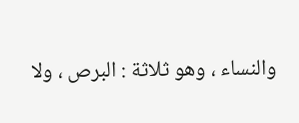والنساء ، وهو ثلاثة : البرص ، ولا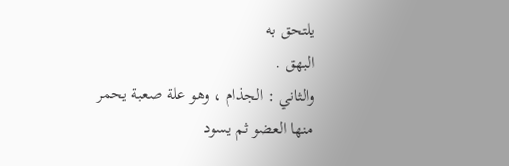يلتحق به
البهق .
والثاني : الجذام ، وهو علة صعبة يحمر منها العضو ثم يسود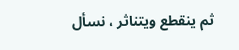ثم ينقطع ويتناثر ، نسأل